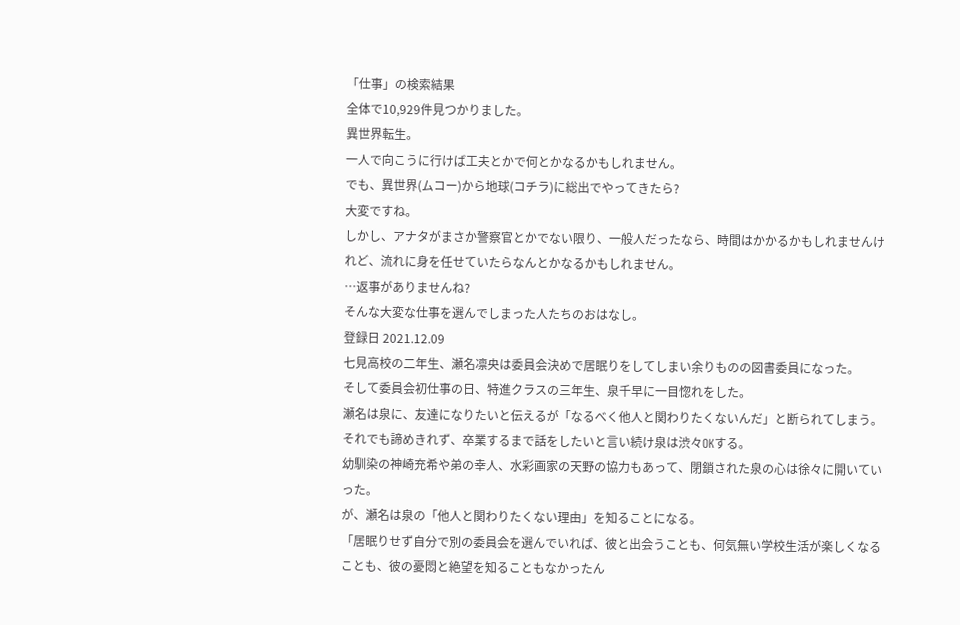「仕事」の検索結果
全体で10,929件見つかりました。
異世界転生。
一人で向こうに行けば工夫とかで何とかなるかもしれません。
でも、異世界(ムコー)から地球(コチラ)に総出でやってきたら?
大変ですね。
しかし、アナタがまさか警察官とかでない限り、一般人だったなら、時間はかかるかもしれませんけれど、流れに身を任せていたらなんとかなるかもしれません。
…返事がありませんね?
そんな大変な仕事を選んでしまった人たちのおはなし。
登録日 2021.12.09
七見高校の二年生、瀬名凛央は委員会決めで居眠りをしてしまい余りものの図書委員になった。
そして委員会初仕事の日、特進クラスの三年生、泉千早に一目惚れをした。
瀬名は泉に、友達になりたいと伝えるが「なるべく他人と関わりたくないんだ」と断られてしまう。
それでも諦めきれず、卒業するまで話をしたいと言い続け泉は渋々OKする。
幼馴染の神崎充希や弟の幸人、水彩画家の天野の協力もあって、閉鎖された泉の心は徐々に開いていった。
が、瀬名は泉の「他人と関わりたくない理由」を知ることになる。
「居眠りせず自分で別の委員会を選んでいれば、彼と出会うことも、何気無い学校生活が楽しくなることも、彼の憂悶と絶望を知ることもなかったん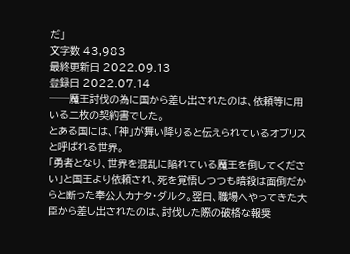だ」
文字数 43,983
最終更新日 2022.09.13
登録日 2022.07.14
──魔王討伐の為に国から差し出されたのは、依頼等に用いる二枚の契約書でした。
とある国には、「神」が舞い降りると伝えられているオブリスと呼ばれる世界。
「勇者となり、世界を混乱に陥れている魔王を倒してください」と国王より依頼され、死を覚悟しつつも暗殺は面倒だからと断った奉公人カナタ・ダルク。翌日、職場へやってきた大臣から差し出されたのは、討伐した際の破格な報奨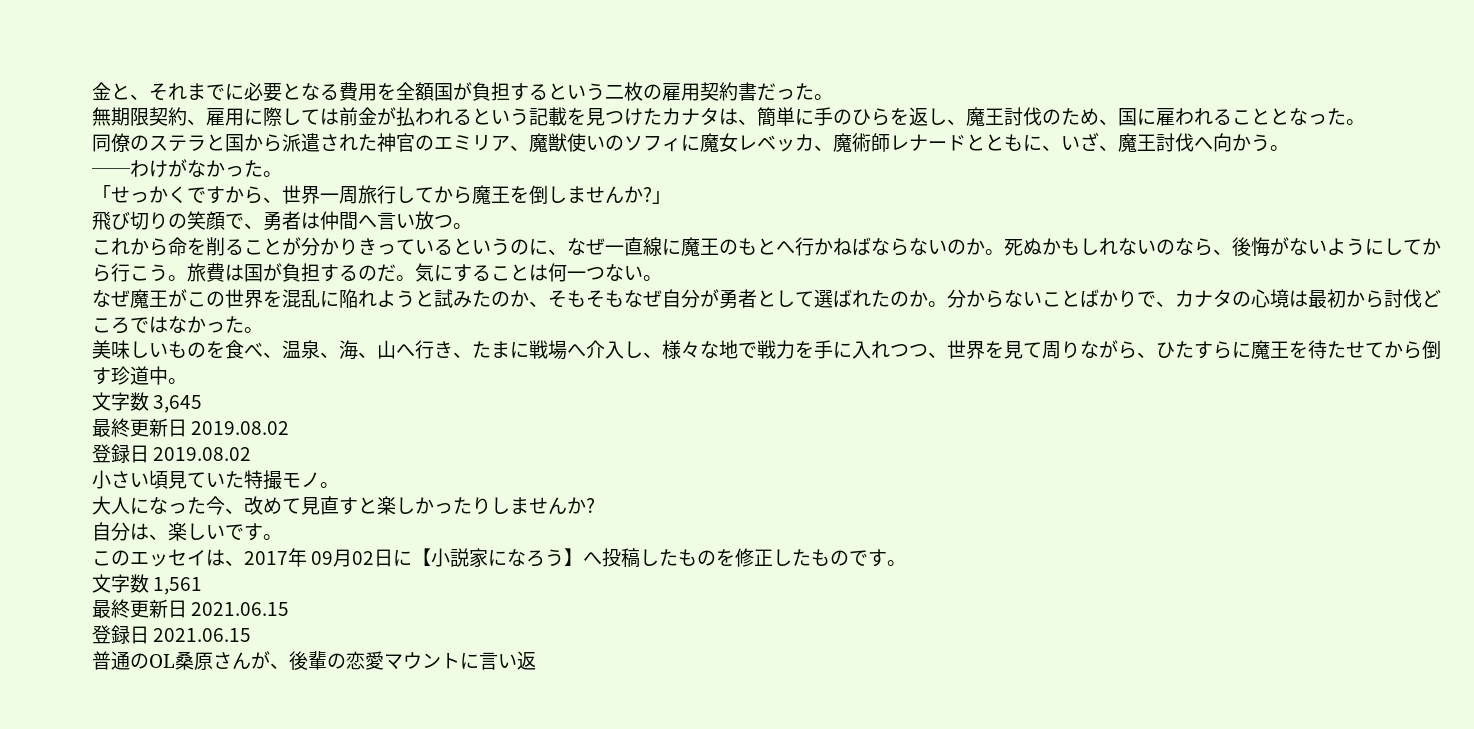金と、それまでに必要となる費用を全額国が負担するという二枚の雇用契約書だった。
無期限契約、雇用に際しては前金が払われるという記載を見つけたカナタは、簡単に手のひらを返し、魔王討伐のため、国に雇われることとなった。
同僚のステラと国から派遣された神官のエミリア、魔獣使いのソフィに魔女レベッカ、魔術師レナードとともに、いざ、魔王討伐へ向かう。
──わけがなかった。
「せっかくですから、世界一周旅行してから魔王を倒しませんか?」
飛び切りの笑顔で、勇者は仲間へ言い放つ。
これから命を削ることが分かりきっているというのに、なぜ一直線に魔王のもとへ行かねばならないのか。死ぬかもしれないのなら、後悔がないようにしてから行こう。旅費は国が負担するのだ。気にすることは何一つない。
なぜ魔王がこの世界を混乱に陥れようと試みたのか、そもそもなぜ自分が勇者として選ばれたのか。分からないことばかりで、カナタの心境は最初から討伐どころではなかった。
美味しいものを食べ、温泉、海、山へ行き、たまに戦場へ介入し、様々な地で戦力を手に入れつつ、世界を見て周りながら、ひたすらに魔王を待たせてから倒す珍道中。
文字数 3,645
最終更新日 2019.08.02
登録日 2019.08.02
小さい頃見ていた特撮モノ。
大人になった今、改めて見直すと楽しかったりしませんか?
自分は、楽しいです。
このエッセイは、2017年 09月02日に【小説家になろう】へ投稿したものを修正したものです。
文字数 1,561
最終更新日 2021.06.15
登録日 2021.06.15
普通のOL桑原さんが、後輩の恋愛マウントに言い返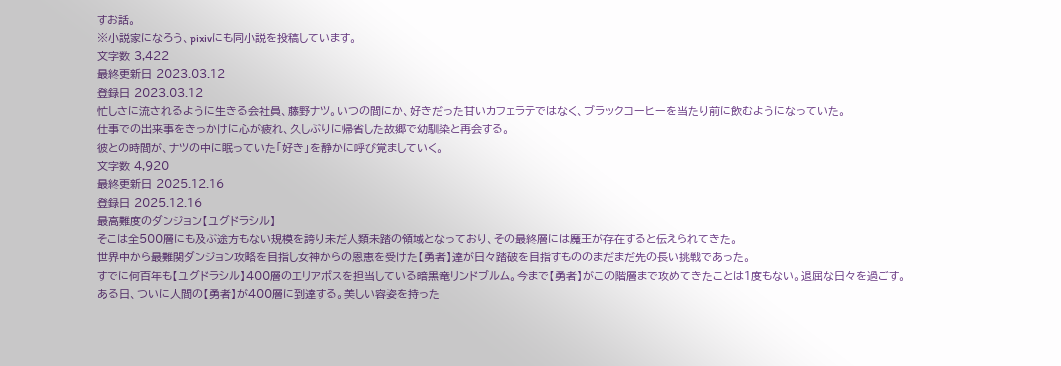すお話。
※小説家になろう、pixivにも同小説を投稿しています。
文字数 3,422
最終更新日 2023.03.12
登録日 2023.03.12
忙しさに流されるように生きる会社員、藤野ナツ。いつの間にか、好きだった甘いカフェラテではなく、ブラックコーヒーを当たり前に飲むようになっていた。
仕事での出来事をきっかけに心が疲れ、久しぶりに帰省した故郷で幼馴染と再会する。
彼との時間が、ナツの中に眠っていた「好き」を静かに呼び覚ましていく。
文字数 4,920
最終更新日 2025.12.16
登録日 2025.12.16
最高難度のダンジョン【ユグドラシル】
そこは全500層にも及ぶ途方もない規模を誇り未だ人類未踏の領域となっており、その最終層には魔王が存在すると伝えられてきた。
世界中から最難関ダンジョン攻略を目指し女神からの恩恵を受けた【勇者】達が日々踏破を目指すもののまだまだ先の長い挑戦であった。
すでに何百年も【ユグドラシル】400層のエリアボスを担当している暗黒竜リンドブルム。今まで【勇者】がこの階層まで攻めてきたことは1度もない。退屈な日々を過ごす。
ある日、ついに人間の【勇者】が400層に到達する。美しい容姿を持った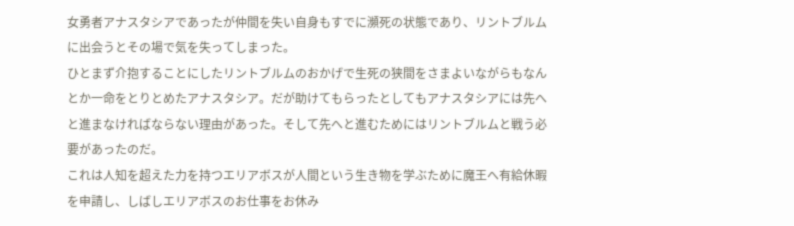女勇者アナスタシアであったが仲間を失い自身もすでに瀕死の状態であり、リントブルムに出会うとその場で気を失ってしまった。
ひとまず介抱することにしたリントブルムのおかげで生死の狭間をさまよいながらもなんとか一命をとりとめたアナスタシア。だが助けてもらったとしてもアナスタシアには先へと進まなければならない理由があった。そして先へと進むためにはリントブルムと戦う必要があったのだ。
これは人知を超えた力を持つエリアボスが人間という生き物を学ぶために魔王へ有給休暇を申請し、しばしエリアボスのお仕事をお休み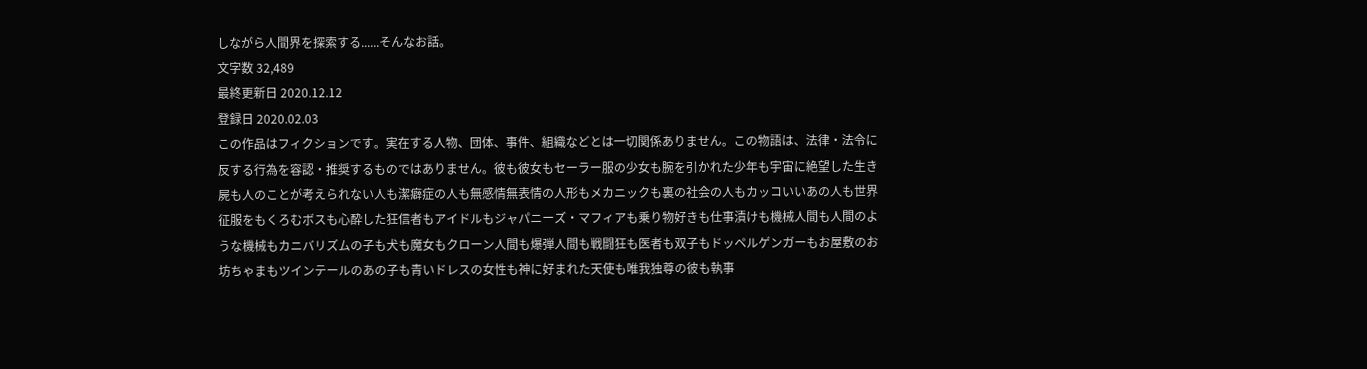しながら人間界を探索する......そんなお話。
文字数 32,489
最終更新日 2020.12.12
登録日 2020.02.03
この作品はフィクションです。実在する人物、団体、事件、組織などとは一切関係ありません。この物語は、法律・法令に反する行為を容認・推奨するものではありません。彼も彼女もセーラー服の少女も腕を引かれた少年も宇宙に絶望した生き屍も人のことが考えられない人も潔癖症の人も無感情無表情の人形もメカニックも裏の社会の人もカッコいいあの人も世界征服をもくろむボスも心酔した狂信者もアイドルもジャパニーズ・マフィアも乗り物好きも仕事漬けも機械人間も人間のような機械もカニバリズムの子も犬も魔女もクローン人間も爆弾人間も戦闘狂も医者も双子もドッペルゲンガーもお屋敷のお坊ちゃまもツインテールのあの子も青いドレスの女性も神に好まれた天使も唯我独尊の彼も執事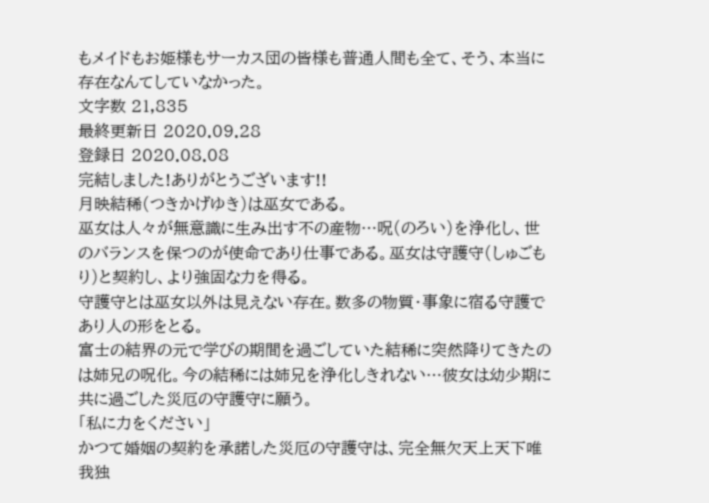もメイドもお姫様もサーカス団の皆様も普通人間も全て、そう、本当に存在なんてしていなかった。
文字数 21,835
最終更新日 2020.09.28
登録日 2020.08.08
完結しました!ありがとうございます!!
月映結稀(つきかげゆき)は巫女である。
巫女は人々が無意識に生み出す不の産物…呪(のろい)を浄化し、世のバランスを保つのが使命であり仕事である。巫女は守護守(しゅごもり)と契約し、より強固な力を得る。
守護守とは巫女以外は見えない存在。数多の物質・事象に宿る守護であり人の形をとる。
富士の結界の元で学びの期間を過ごしていた結稀に突然降りてきたのは姉兄の呪化。今の結稀には姉兄を浄化しきれない…彼女は幼少期に共に過ごした災厄の守護守に願う。
「私に力をください」
かつて婚姻の契約を承諾した災厄の守護守は、完全無欠天上天下唯我独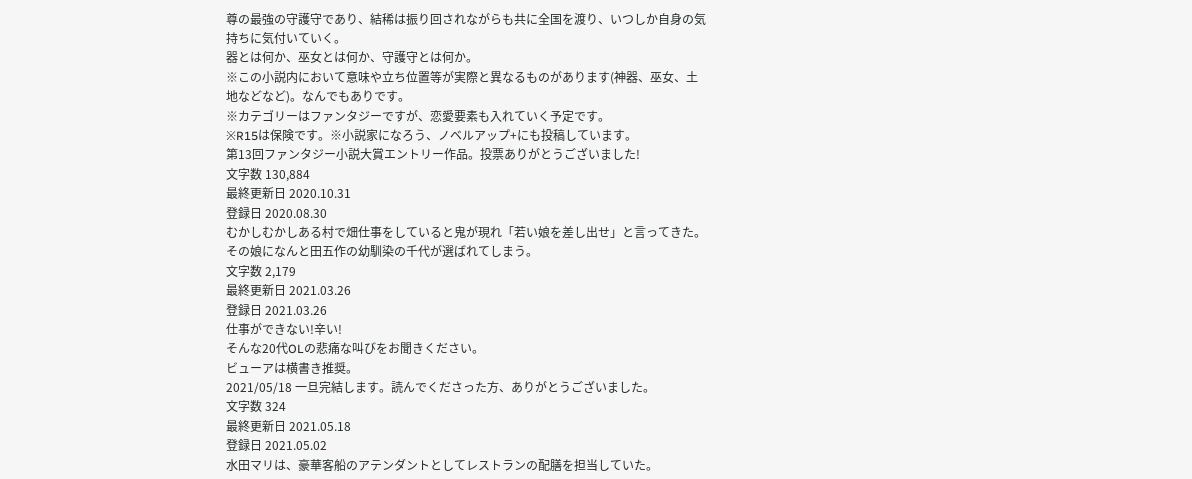尊の最強の守護守であり、結稀は振り回されながらも共に全国を渡り、いつしか自身の気持ちに気付いていく。
器とは何か、巫女とは何か、守護守とは何か。
※この小説内において意味や立ち位置等が実際と異なるものがあります(神器、巫女、土地などなど)。なんでもありです。
※カテゴリーはファンタジーですが、恋愛要素も入れていく予定です。
※R15は保険です。※小説家になろう、ノベルアップ+にも投稿しています。
第13回ファンタジー小説大賞エントリー作品。投票ありがとうございました!
文字数 130,884
最終更新日 2020.10.31
登録日 2020.08.30
むかしむかしある村で畑仕事をしていると鬼が現れ「若い娘を差し出せ」と言ってきた。
その娘になんと田五作の幼馴染の千代が選ばれてしまう。
文字数 2,179
最終更新日 2021.03.26
登録日 2021.03.26
仕事ができない!辛い!
そんな20代OLの悲痛な叫びをお聞きください。
ビューアは横書き推奨。
2021/05/18 一旦完結します。読んでくださった方、ありがとうございました。
文字数 324
最終更新日 2021.05.18
登録日 2021.05.02
水田マリは、豪華客船のアテンダントとしてレストランの配膳を担当していた。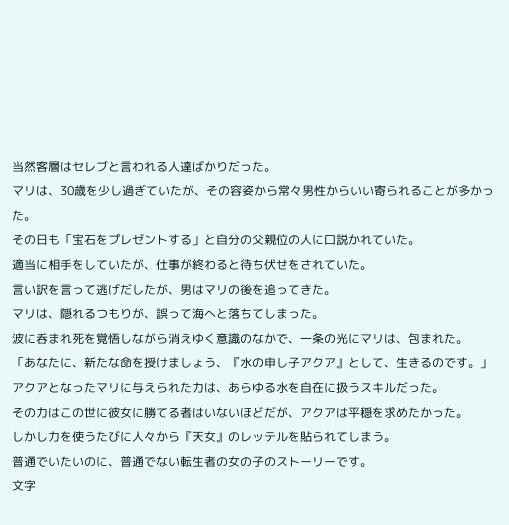当然客層はセレブと言われる人達ばかりだった。
マリは、30歳を少し過ぎていたが、その容姿から常々男性からいい寄られることが多かった。
その日も「宝石をプレゼントする」と自分の父親位の人に口説かれていた。
適当に相手をしていたが、仕事が終わると待ち伏せをされていた。
言い訳を言って逃げだしたが、男はマリの後を追ってきた。
マリは、隠れるつもりが、誤って海へと落ちてしまった。
波に呑まれ死を覚悟しながら消えゆく意識のなかで、一条の光にマリは、包まれた。
「あなたに、新たな命を授けましょう、『水の申し子アクア』として、生きるのです。」
アクアとなったマリに与えられた力は、あらゆる水を自在に扱うスキルだった。
その力はこの世に彼女に勝てる者はいないほどだが、アクアは平穏を求めたかった。
しかし力を使うたびに人々から『天女』のレッテルを貼られてしまう。
普通でいたいのに、普通でない転生者の女の子のストーリーです。
文字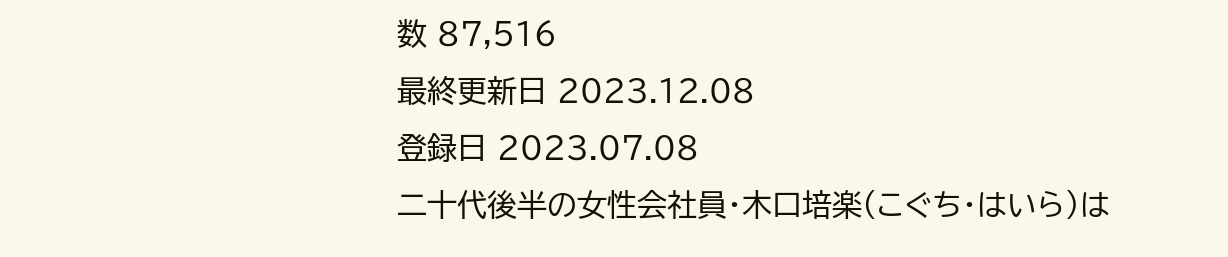数 87,516
最終更新日 2023.12.08
登録日 2023.07.08
二十代後半の女性会社員・木口培楽(こぐち・はいら)は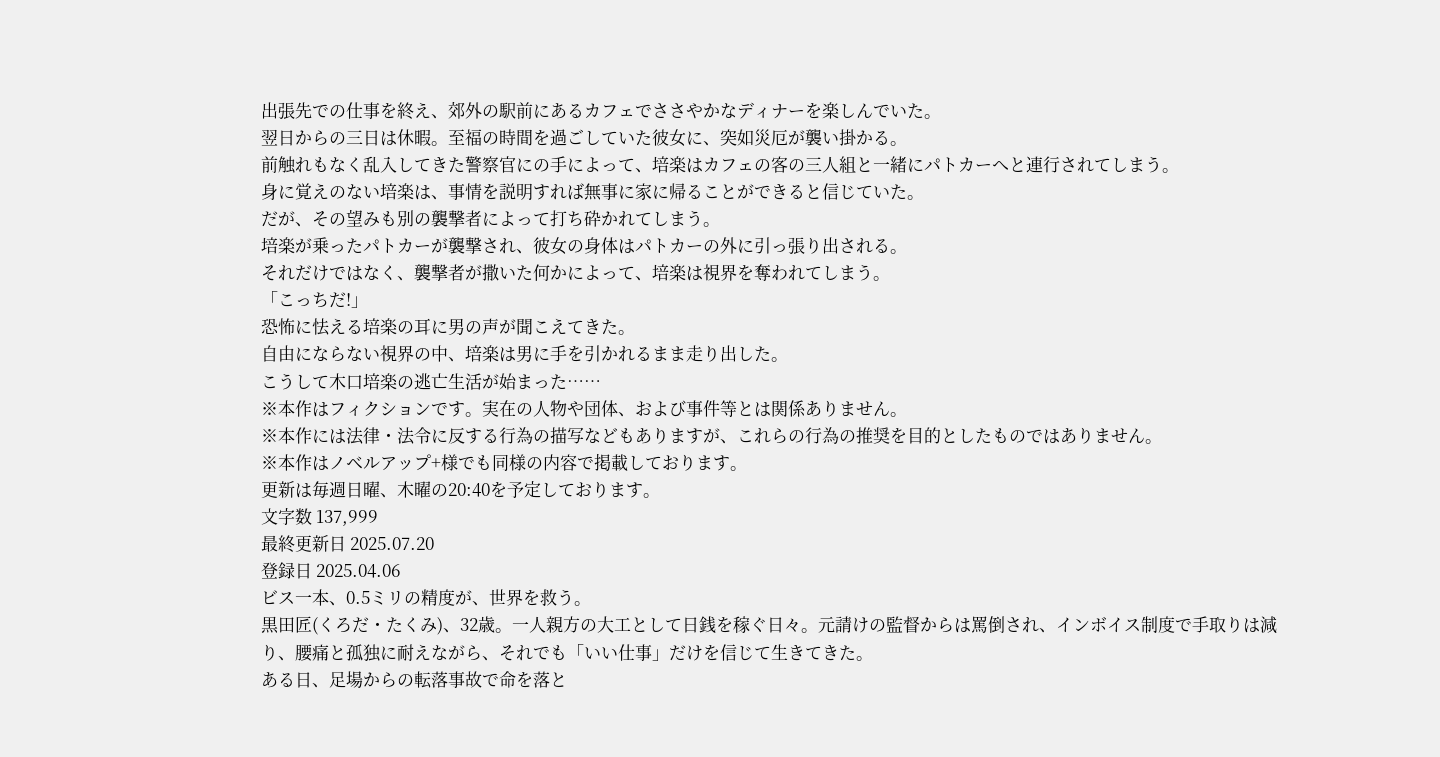出張先での仕事を終え、郊外の駅前にあるカフェでささやかなディナーを楽しんでいた。
翌日からの三日は休暇。至福の時間を過ごしていた彼女に、突如災厄が襲い掛かる。
前触れもなく乱入してきた警察官にの手によって、培楽はカフェの客の三人組と一緒にパトカーへと連行されてしまう。
身に覚えのない培楽は、事情を説明すれば無事に家に帰ることができると信じていた。
だが、その望みも別の襲撃者によって打ち砕かれてしまう。
培楽が乗ったパトカーが襲撃され、彼女の身体はパトカーの外に引っ張り出される。
それだけではなく、襲撃者が撒いた何かによって、培楽は視界を奪われてしまう。
「こっちだ!」
恐怖に怯える培楽の耳に男の声が聞こえてきた。
自由にならない視界の中、培楽は男に手を引かれるまま走り出した。
こうして木口培楽の逃亡生活が始まった……
※本作はフィクションです。実在の人物や団体、および事件等とは関係ありません。
※本作には法律・法令に反する行為の描写などもありますが、これらの行為の推奨を目的としたものではありません。
※本作はノベルアップ+様でも同様の内容で掲載しております。
更新は毎週日曜、木曜の20:40を予定しております。
文字数 137,999
最終更新日 2025.07.20
登録日 2025.04.06
ビス一本、0.5ミリの精度が、世界を救う。
黒田匠(くろだ・たくみ)、32歳。一人親方の大工として日銭を稼ぐ日々。元請けの監督からは罵倒され、インボイス制度で手取りは減り、腰痛と孤独に耐えながら、それでも「いい仕事」だけを信じて生きてきた。
ある日、足場からの転落事故で命を落と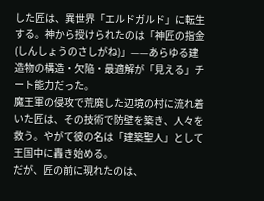した匠は、異世界「エルドガルド」に転生する。神から授けられたのは「神匠の指金(しんしょうのさしがね)」——あらゆる建造物の構造・欠陥・最適解が「見える」チート能力だった。
魔王軍の侵攻で荒廃した辺境の村に流れ着いた匠は、その技術で防壁を築き、人々を救う。やがて彼の名は「建築聖人」として王国中に轟き始める。
だが、匠の前に現れたのは、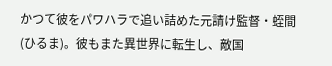かつて彼をパワハラで追い詰めた元請け監督・蛭間(ひるま)。彼もまた異世界に転生し、敵国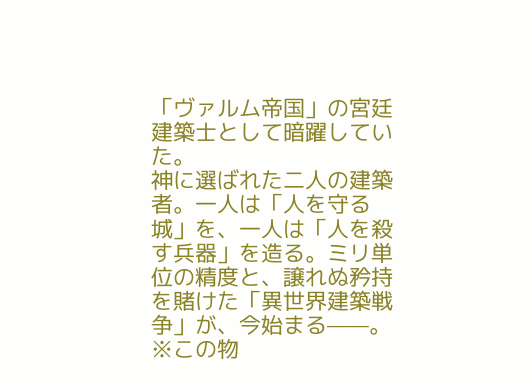「ヴァルム帝国」の宮廷建築士として暗躍していた。
神に選ばれた二人の建築者。一人は「人を守る城」を、一人は「人を殺す兵器」を造る。ミリ単位の精度と、譲れぬ矜持を賭けた「異世界建築戦争」が、今始まる——。
※この物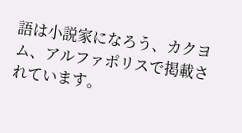語は小説家になろう、カクヨム、アルファポリスで掲載されています。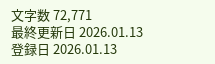文字数 72,771
最終更新日 2026.01.13
登録日 2026.01.13